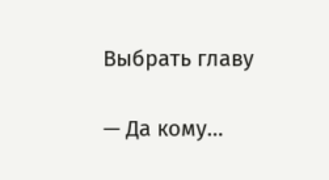Выбрать главу

— Да кому…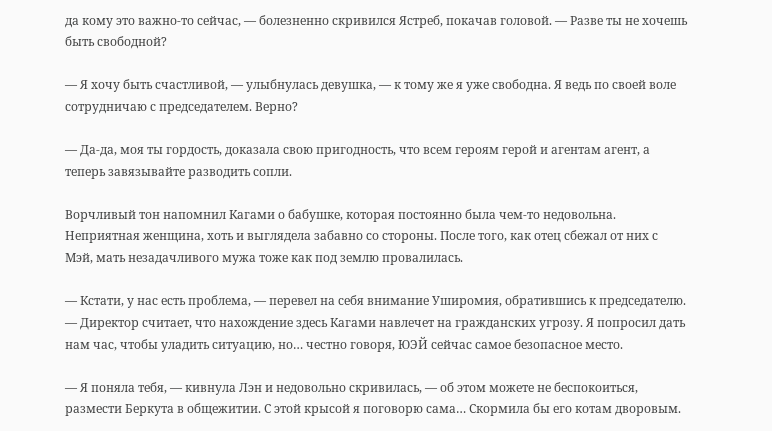да кому это важно-то сейчас, — болезненно скривился Ястреб, покачав головой. — Разве ты не хочешь быть свободной?

— Я хочу быть счастливой, — улыбнулась девушка, — к тому же я уже свободна. Я ведь по своей воле сотрудничаю с председателем. Верно?

— Да-да, моя ты гордость, доказала свою пригодность, что всем героям герой и агентам агент, а теперь завязывайте разводить сопли.

Ворчливый тон напомнил Кагами о бабушке, которая постоянно была чем-то недовольна. Неприятная женщина, хоть и выглядела забавно со стороны. После того, как отец сбежал от них с Мэй, мать незадачливого мужа тоже как под землю провалилась.

— Кстати, у нас есть проблема, — перевел на себя внимание Уширомия, обратившись к председателю. — Директор считает, что нахождение здесь Кагами навлечет на гражданских угрозу. Я попросил дать нам час, чтобы уладить ситуацию, но… честно говоря, ЮЭЙ сейчас самое безопасное место.

— Я поняла тебя, — кивнула Лэн и недовольно скривилась, — об этом можете не беспокоиться, размести Беркута в общежитии. С этой крысой я поговорю сама… Скормила бы его котам дворовым.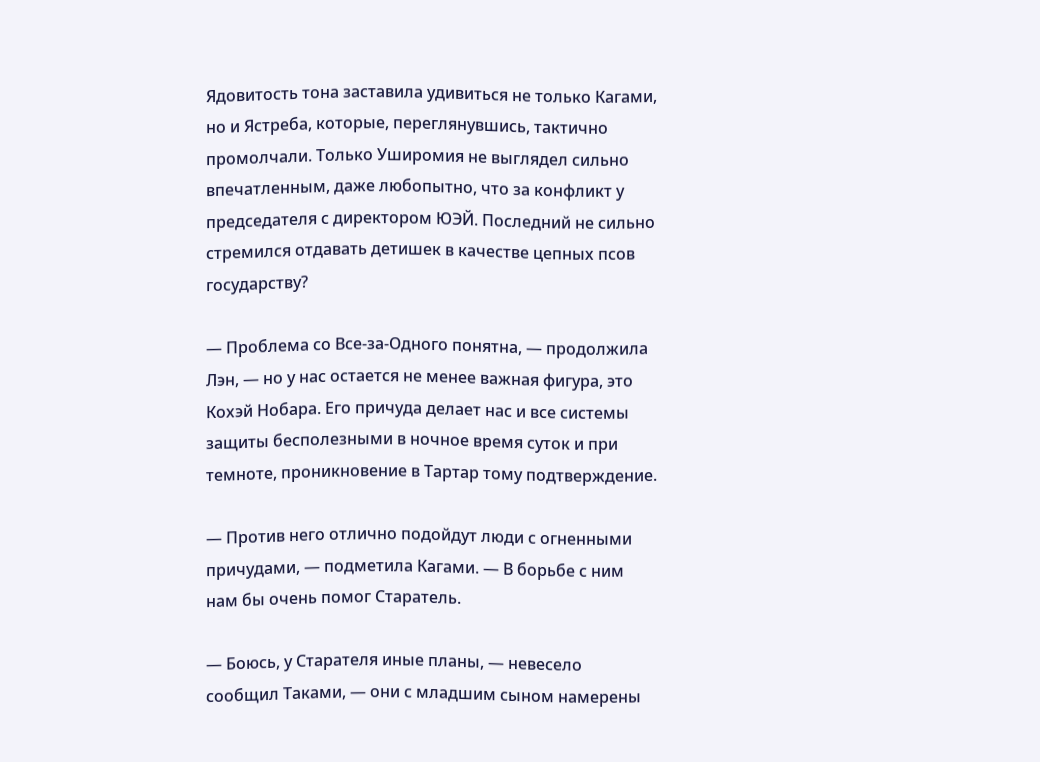Ядовитость тона заставила удивиться не только Кагами, но и Ястреба, которые, переглянувшись, тактично промолчали. Только Уширомия не выглядел сильно впечатленным, даже любопытно, что за конфликт у председателя с директором ЮЭЙ. Последний не сильно стремился отдавать детишек в качестве цепных псов государству?

— Проблема со Все-за-Одного понятна, — продолжила Лэн, — но у нас остается не менее важная фигура, это Кохэй Нобара. Его причуда делает нас и все системы защиты бесполезными в ночное время суток и при темноте, проникновение в Тартар тому подтверждение.

— Против него отлично подойдут люди с огненными причудами, — подметила Кагами. — В борьбе с ним нам бы очень помог Старатель.

— Боюсь, у Старателя иные планы, — невесело сообщил Таками, — они с младшим сыном намерены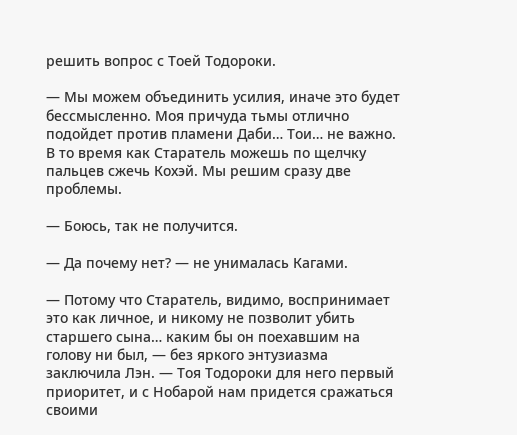решить вопрос с Тоей Тодороки.

— Мы можем объединить усилия, иначе это будет бессмысленно. Моя причуда тьмы отлично подойдет против пламени Даби… Тои… не важно. В то время как Старатель можешь по щелчку пальцев сжечь Кохэй. Мы решим сразу две проблемы.

— Боюсь, так не получится.

— Да почему нет? — не унималась Кагами.

— Потому что Старатель, видимо, воспринимает это как личное, и никому не позволит убить старшего сына… каким бы он поехавшим на голову ни был, — без яркого энтузиазма заключила Лэн. — Тоя Тодороки для него первый приоритет, и с Нобарой нам придется сражаться своими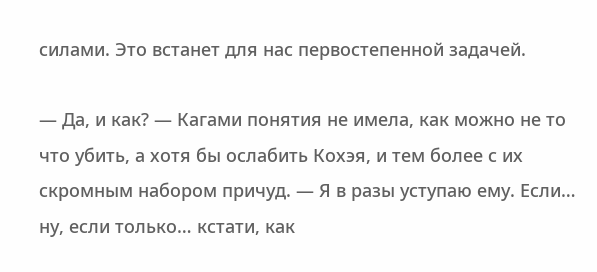силами. Это встанет для нас первостепенной задачей.

— Да, и как? — Кагами понятия не имела, как можно не то что убить, а хотя бы ослабить Кохэя, и тем более с их скромным набором причуд. — Я в разы уступаю ему. Если… ну, если только… кстати, как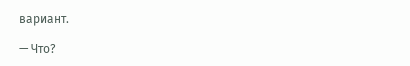вариант.

— Что?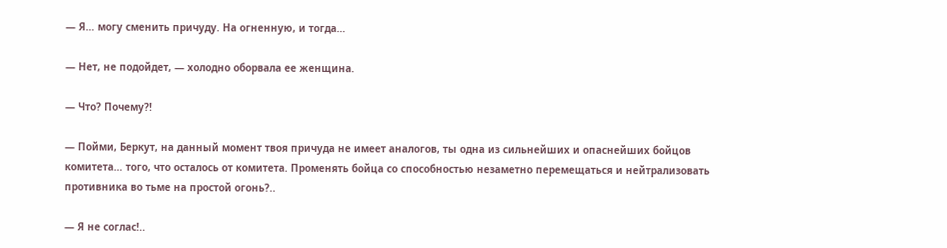— Я… могу сменить причуду. На огненную, и тогда…

— Нет, не подойдет, — холодно оборвала ее женщина.

— Что? Почему?!

— Пойми, Беркут, на данный момент твоя причуда не имеет аналогов, ты одна из сильнейших и опаснейших бойцов комитета… того, что осталось от комитета. Променять бойца со способностью незаметно перемещаться и нейтрализовать противника во тьме на простой огонь?..

— Я не соглас!..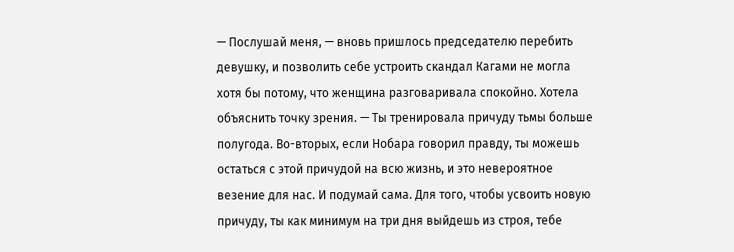— Послушай меня, — вновь пришлось председателю перебить девушку, и позволить себе устроить скандал Кагами не могла хотя бы потому, что женщина разговаривала спокойно. Хотела объяснить точку зрения. — Ты тренировала причуду тьмы больше полугода. Во-вторых, если Нобара говорил правду, ты можешь остаться с этой причудой на всю жизнь, и это невероятное везение для нас. И подумай сама. Для того, чтобы усвоить новую причуду, ты как минимум на три дня выйдешь из строя, тебе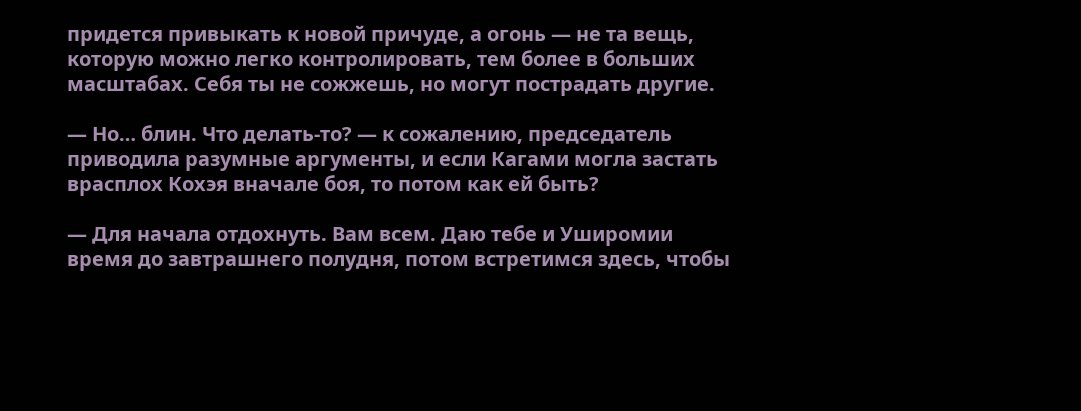придется привыкать к новой причуде, а огонь — не та вещь, которую можно легко контролировать, тем более в больших масштабах. Себя ты не сожжешь, но могут пострадать другие.

— Но… блин. Что делать-то? — к сожалению, председатель приводила разумные аргументы, и если Кагами могла застать врасплох Кохэя вначале боя, то потом как ей быть?

— Для начала отдохнуть. Вам всем. Даю тебе и Уширомии время до завтрашнего полудня, потом встретимся здесь, чтобы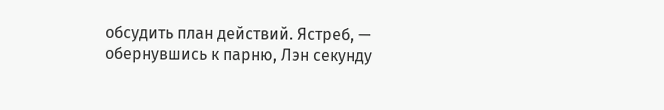обсудить план действий. Ястреб, — обернувшись к парню, Лэн секунду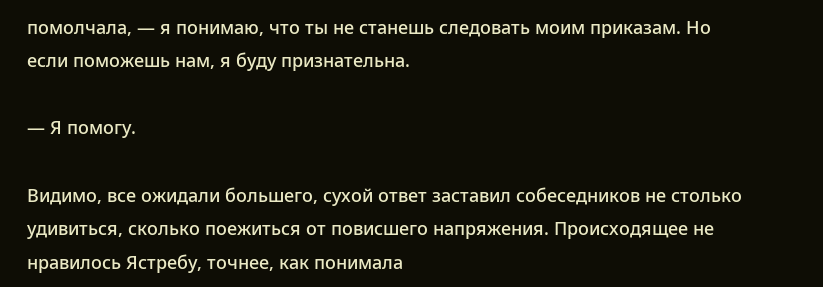помолчала, — я понимаю, что ты не станешь следовать моим приказам. Но если поможешь нам, я буду признательна.

— Я помогу.

Видимо, все ожидали большего, сухой ответ заставил собеседников не столько удивиться, сколько поежиться от повисшего напряжения. Происходящее не нравилось Ястребу, точнее, как понимала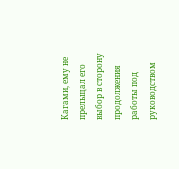Кагами, ему не прельщал его выбор в сторону продолжения работы под руководством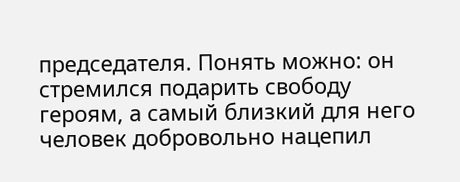председателя. Понять можно: он стремился подарить свободу героям, а самый близкий для него человек добровольно нацепил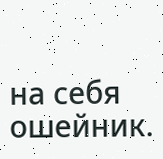на себя ошейник.